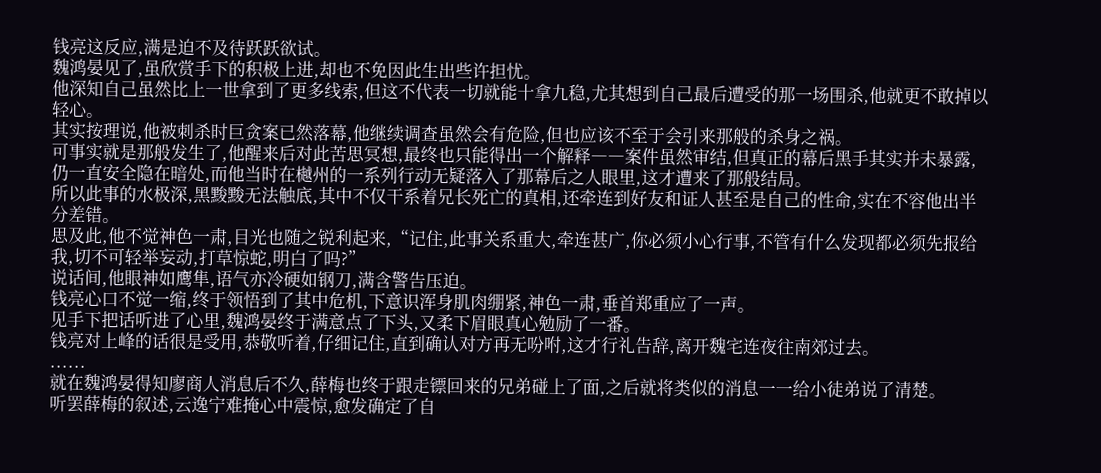钱亮这反应,满是迫不及待跃跃欲试。
魏鸿晏见了,虽欣赏手下的积极上进,却也不免因此生出些许担忧。
他深知自己虽然比上一世拿到了更多线索,但这不代表一切就能十拿九稳,尤其想到自己最后遭受的那一场围杀,他就更不敢掉以轻心。
其实按理说,他被刺杀时巨贪案已然落幕,他继续调查虽然会有危险,但也应该不至于会引来那般的杀身之祸。
可事实就是那般发生了,他醒来后对此苦思冥想,最终也只能得出一个解释――案件虽然审结,但真正的幕后黑手其实并未暴露,仍一直安全隐在暗处,而他当时在樾州的一系列行动无疑落入了那幕后之人眼里,这才遭来了那般结局。
所以此事的水极深,黑黢黢无法触底,其中不仅干系着兄长死亡的真相,还牵连到好友和证人甚至是自己的性命,实在不容他出半分差错。
思及此,他不觉神色一肃,目光也随之锐利起来,“记住,此事关系重大,牵连甚广,你必须小心行事,不管有什么发现都必须先报给我,切不可轻举妄动,打草惊蛇,明白了吗?”
说话间,他眼神如鹰隼,语气亦冷硬如钢刀,满含警告压迫。
钱亮心口不觉一缩,终于领悟到了其中危机,下意识浑身肌肉绷紧,神色一肃,垂首郑重应了一声。
见手下把话听进了心里,魏鸿晏终于满意点了下头,又柔下眉眼真心勉励了一番。
钱亮对上峰的话很是受用,恭敬听着,仔细记住,直到确认对方再无吩咐,这才行礼告辞,离开魏宅连夜往南郊过去。
......
就在魏鸿晏得知廖商人消息后不久,薛梅也终于跟走镖回来的兄弟碰上了面,之后就将类似的消息一一给小徒弟说了清楚。
听罢薛梅的叙述,云逸宁难掩心中震惊,愈发确定了自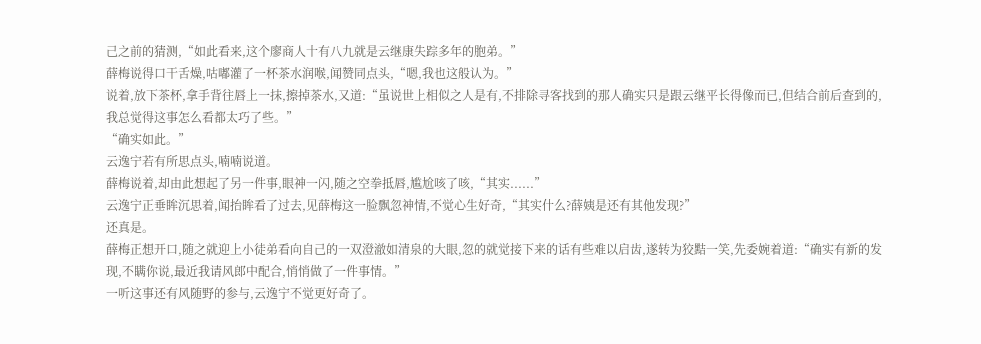己之前的猜测,“如此看来,这个廖商人十有八九就是云继康失踪多年的胞弟。”
薛梅说得口干舌燥,咕嘟灌了一杯茶水润喉,闻赞同点头,“嗯,我也这般认为。”
说着,放下茶杯,拿手背往唇上一抹,擦掉茶水,又道:“虽说世上相似之人是有,不排除寻客找到的那人确实只是跟云继平长得像而已,但结合前后查到的,我总觉得这事怎么看都太巧了些。”
“确实如此。”
云逸宁若有所思点头,喃喃说道。
薛梅说着,却由此想起了另一件事,眼神一闪,随之空拳抵唇,尴尬咳了咳,“其实......”
云逸宁正垂眸沉思着,闻抬眸看了过去,见薛梅这一脸飘忽神情,不觉心生好奇,“其实什么?薛姨是还有其他发现?”
还真是。
薛梅正想开口,随之就迎上小徒弟看向自己的一双澄澈如清泉的大眼,忽的就觉接下来的话有些难以启齿,遂转为狡黠一笑,先委婉着道:“确实有新的发现,不瞒你说,最近我请风郎中配合,悄悄做了一件事情。”
一听这事还有风随野的参与,云逸宁不觉更好奇了。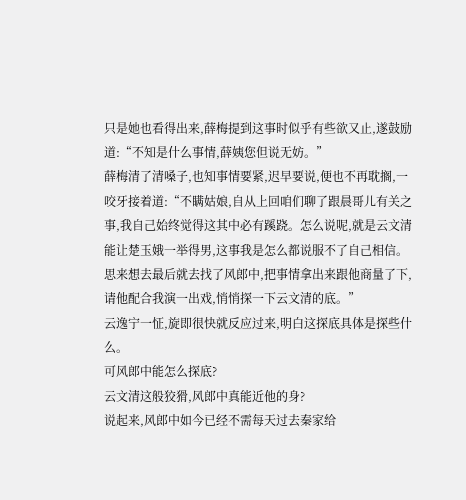只是她也看得出来,薛梅提到这事时似乎有些欲又止,遂鼓励道:“不知是什么事情,薛姨您但说无妨。”
薛梅清了清嗓子,也知事情要紧,迟早要说,便也不再耽搁,一咬牙接着道:“不瞒姑娘,自从上回咱们聊了跟晨哥儿有关之事,我自己始终觉得这其中必有蹊跷。怎么说呢,就是云文清能让楚玉娥一举得男,这事我是怎么都说服不了自己相信。思来想去最后就去找了风郎中,把事情拿出来跟他商量了下,请他配合我演一出戏,悄悄探一下云文清的底。”
云逸宁一怔,旋即很快就反应过来,明白这探底具体是探些什么。
可风郎中能怎么探底?
云文清这般狡猾,风郎中真能近他的身?
说起来,风郎中如今已经不需每天过去秦家给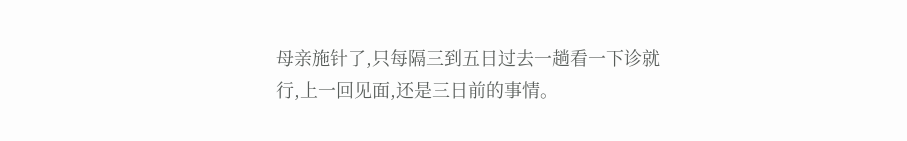母亲施针了,只每隔三到五日过去一趟看一下诊就行,上一回见面,还是三日前的事情。